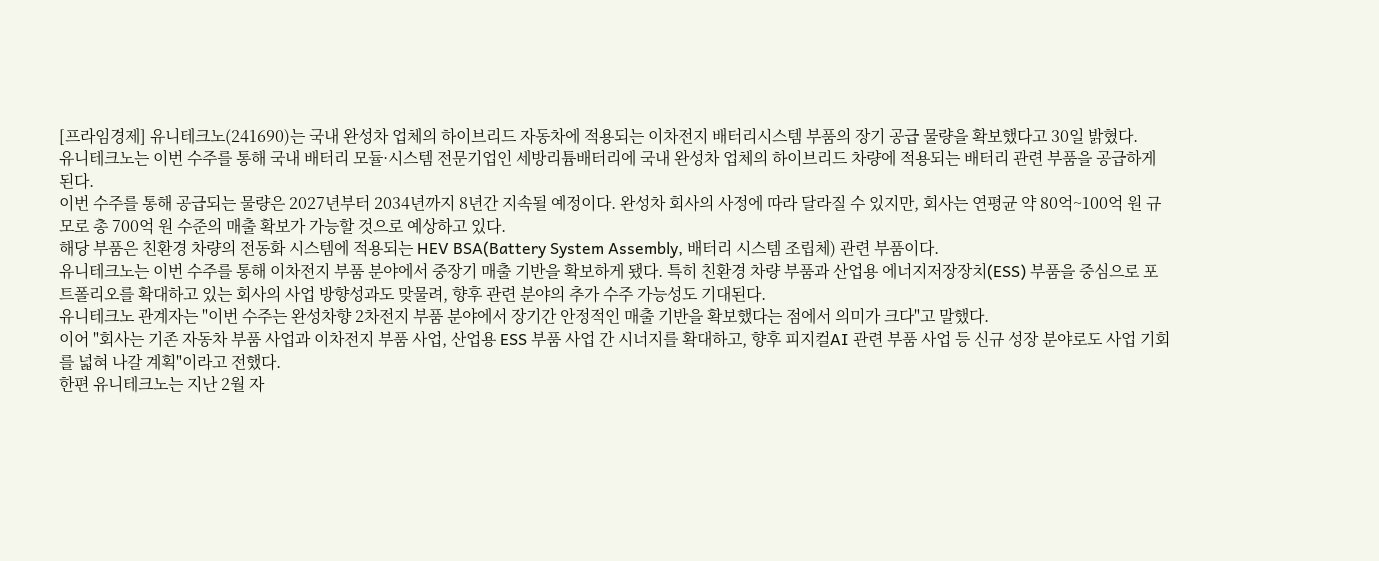[프라임경제] 유니테크노(241690)는 국내 완성차 업체의 하이브리드 자동차에 적용되는 이차전지 배터리시스템 부품의 장기 공급 물량을 확보했다고 30일 밝혔다.
유니테크노는 이번 수주를 통해 국내 배터리 모듈·시스템 전문기업인 세방리튬배터리에 국내 완성차 업체의 하이브리드 차량에 적용되는 배터리 관련 부품을 공급하게 된다.
이번 수주를 통해 공급되는 물량은 2027년부터 2034년까지 8년간 지속될 예정이다. 완성차 회사의 사정에 따라 달라질 수 있지만, 회사는 연평균 약 80억~100억 원 규모로 총 700억 원 수준의 매출 확보가 가능할 것으로 예상하고 있다.
해당 부품은 친환경 차량의 전동화 시스템에 적용되는 HEV BSA(Battery System Assembly, 배터리 시스템 조립체) 관련 부품이다.
유니테크노는 이번 수주를 통해 이차전지 부품 분야에서 중장기 매출 기반을 확보하게 됐다. 특히 친환경 차량 부품과 산업용 에너지저장장치(ESS) 부품을 중심으로 포트폴리오를 확대하고 있는 회사의 사업 방향성과도 맞물려, 향후 관련 분야의 추가 수주 가능성도 기대된다.
유니테크노 관계자는 "이번 수주는 완성차향 2차전지 부품 분야에서 장기간 안정적인 매출 기반을 확보했다는 점에서 의미가 크다"고 말했다.
이어 "회사는 기존 자동차 부품 사업과 이차전지 부품 사업, 산업용 ESS 부품 사업 간 시너지를 확대하고, 향후 피지컬AI 관련 부품 사업 등 신규 성장 분야로도 사업 기회를 넓혀 나갈 계획"이라고 전했다.
한편 유니테크노는 지난 2월 자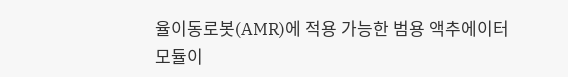율이동로봇(AMR)에 적용 가능한 범용 액추에이터 모듈이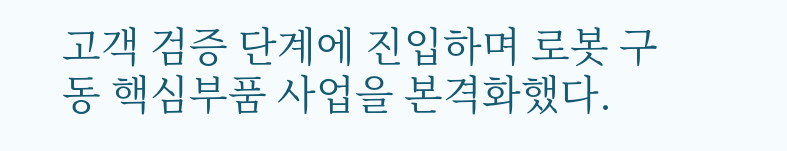고객 검증 단계에 진입하며 로봇 구동 핵심부품 사업을 본격화했다.